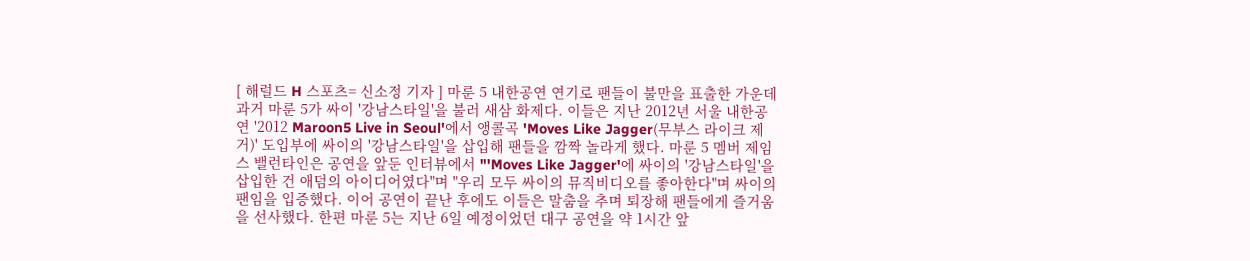[ 해럴드 H 스포츠= 신소정 기자 ] 마룬 5 내한공연 연기로 팬들이 불만을 표출한 가운데 과거 마룬 5가 싸이 '강남스타일'을 불러 새삼 화제다. 이들은 지난 2012년 서울 내한공연 '2012 Maroon5 Live in Seoul'에서 앵콜곡 'Moves Like Jagger(무부스 라이크 제거)' 도입부에 싸이의 '강남스타일'을 삽입해 팬들을 깜짝 놀라게 했다. 마룬 5 멤버 제임스 밸런타인은 공연을 앞둔 인터뷰에서 "'Moves Like Jagger'에 싸이의 '강남스타일'을 삽입한 건 애덤의 아이디어였다"며 "우리 모두 싸이의 뮤직비디오를 좋아한다"며 싸이의 팬임을 입증했다. 이어 공연이 끝난 후에도 이들은 말춤을 추며 퇴장해 팬들에게 즐거움을 선사했다. 한편 마룬 5는 지난 6일 예정이었던 대구 공연을 약 1시간 앞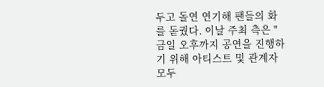두고 돌연 연기해 팬들의 화를 돋궜다. 이날 주최 측은 "금일 오후까지 공연을 진행하기 위해 아티스트 및 관계자 모두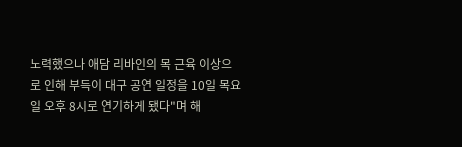노력했으나 애담 리바인의 목 근육 이상으로 인해 부득이 대구 공연 일정을 10일 목요일 오후 8시로 연기하게 됐다"며 해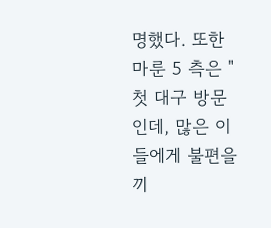명했다. 또한 마룬 5 측은 "첫 대구 방문인데, 많은 이들에게 불편을 끼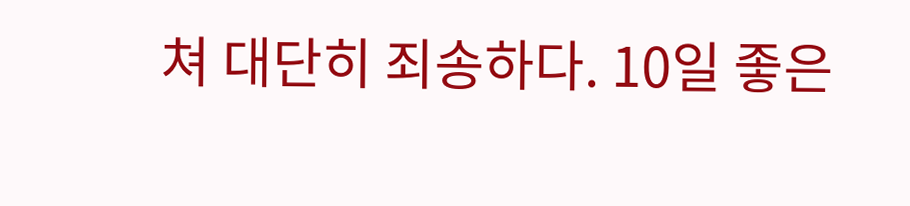쳐 대단히 죄송하다. 10일 좋은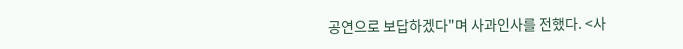공연으로 보답하겠다"며 사과인사를 전했다. <사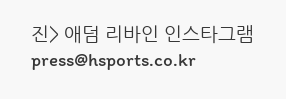진> 애덤 리바인 인스타그램 press@hsports.co.kr